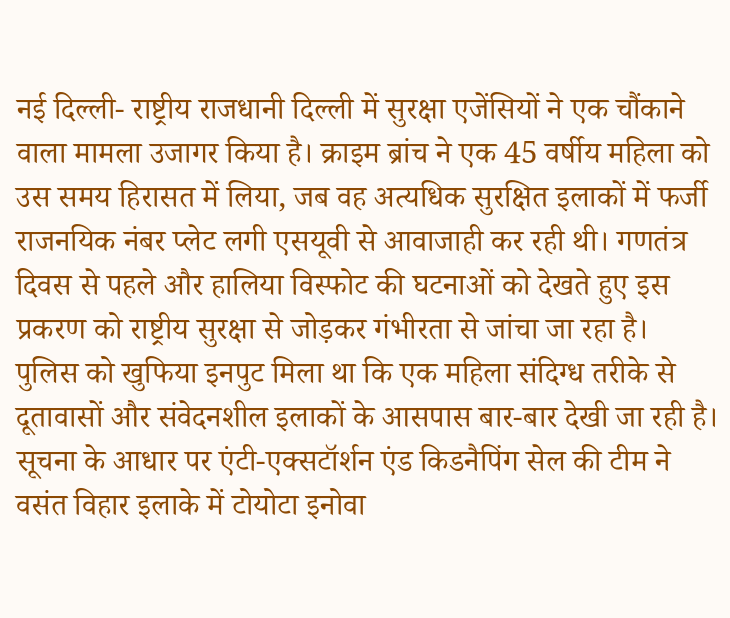नई दिल्ली- राष्ट्रीय राजधानी दिल्ली में सुरक्षा एजेंसियों ने एक चौंकाने वाला मामला उजागर किया है। क्राइम ब्रांच ने एक 45 वर्षीय महिला को उस समय हिरासत में लिया, जब वह अत्यधिक सुरक्षित इलाकों में फर्जी राजनयिक नंबर प्लेट लगी एसयूवी से आवाजाही कर रही थी। गणतंत्र दिवस से पहले और हालिया विस्फोट की घटनाओं को देखते हुए इस प्रकरण को राष्ट्रीय सुरक्षा से जोड़कर गंभीरता से जांचा जा रहा है।
पुलिस को खुफिया इनपुट मिला था कि एक महिला संदिग्ध तरीके से दूतावासों और संवेदनशील इलाकों के आसपास बार-बार देखी जा रही है। सूचना के आधार पर एंटी-एक्सटॉर्शन एंड किडनैपिंग सेल की टीम ने वसंत विहार इलाके में टोयोटा इनोवा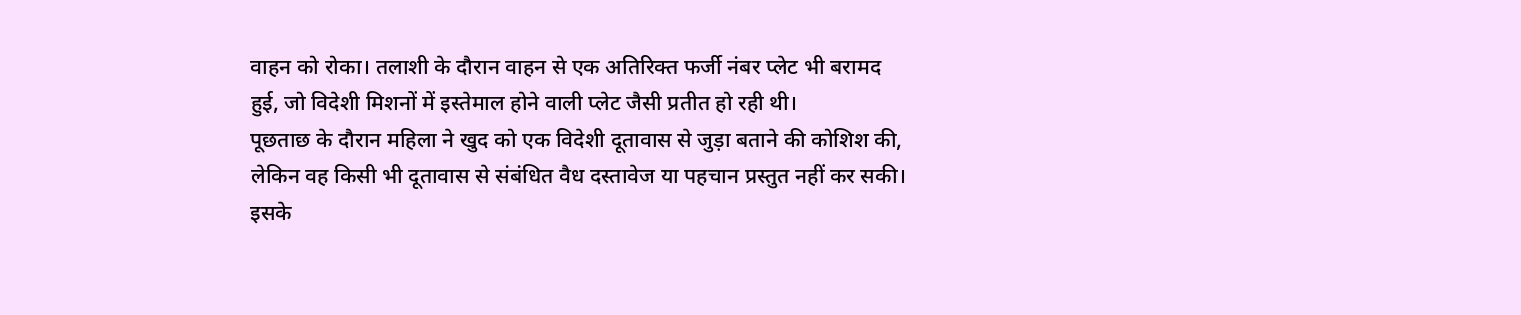वाहन को रोका। तलाशी के दौरान वाहन से एक अतिरिक्त फर्जी नंबर प्लेट भी बरामद हुई, जो विदेशी मिशनों में इस्तेमाल होने वाली प्लेट जैसी प्रतीत हो रही थी।
पूछताछ के दौरान महिला ने खुद को एक विदेशी दूतावास से जुड़ा बताने की कोशिश की, लेकिन वह किसी भी दूतावास से संबंधित वैध दस्तावेज या पहचान प्रस्तुत नहीं कर सकी। इसके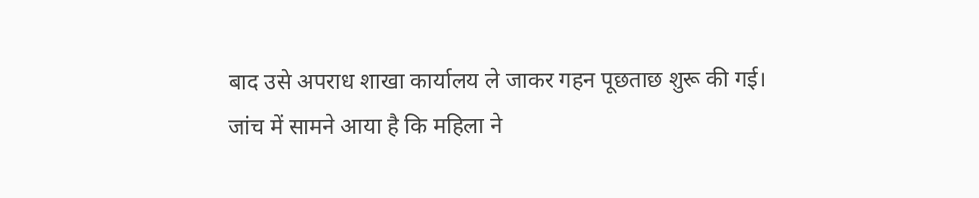बाद उसे अपराध शाखा कार्यालय ले जाकर गहन पूछताछ शुरू की गई।
जांच में सामने आया है कि महिला ने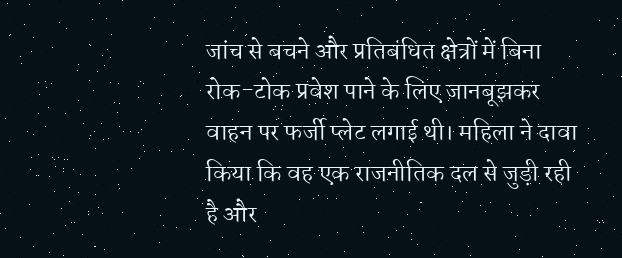जांच से बचने और प्रतिबंधित क्षेत्रों में बिना रोक-टोक प्रवेश पाने के लिए जानबूझकर वाहन पर फर्जी प्लेट लगाई थी। महिला ने दावा किया कि वह एक राजनीतिक दल से जुड़ी रही है और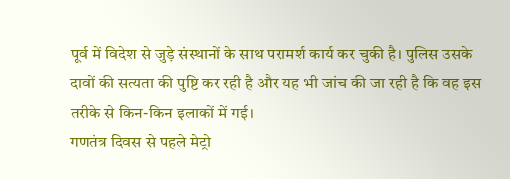पूर्व में विदेश से जुड़े संस्थानों के साथ परामर्श कार्य कर चुकी है। पुलिस उसके दावों की सत्यता की पुष्टि कर रही है और यह भी जांच की जा रही है कि वह इस तरीके से किन-किन इलाकों में गई।
गणतंत्र दिवस से पहले मेट्रो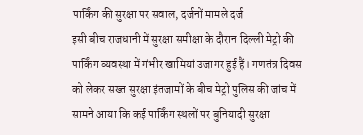पार्किंग की सुरक्षा पर सवाल, दर्जनों मामले दर्ज
इसी बीच राजधानी में सुरक्षा समीक्षा के दौरान दिल्ली मेट्रो की पार्किंग व्यवस्था में गंभीर खामियां उजागर हुई हैं। गणतंत्र दिवस को लेकर सख्त सुरक्षा इंतजामों के बीच मेट्रो पुलिस की जांच में सामने आया कि कई पार्किंग स्थलों पर बुनियादी सुरक्षा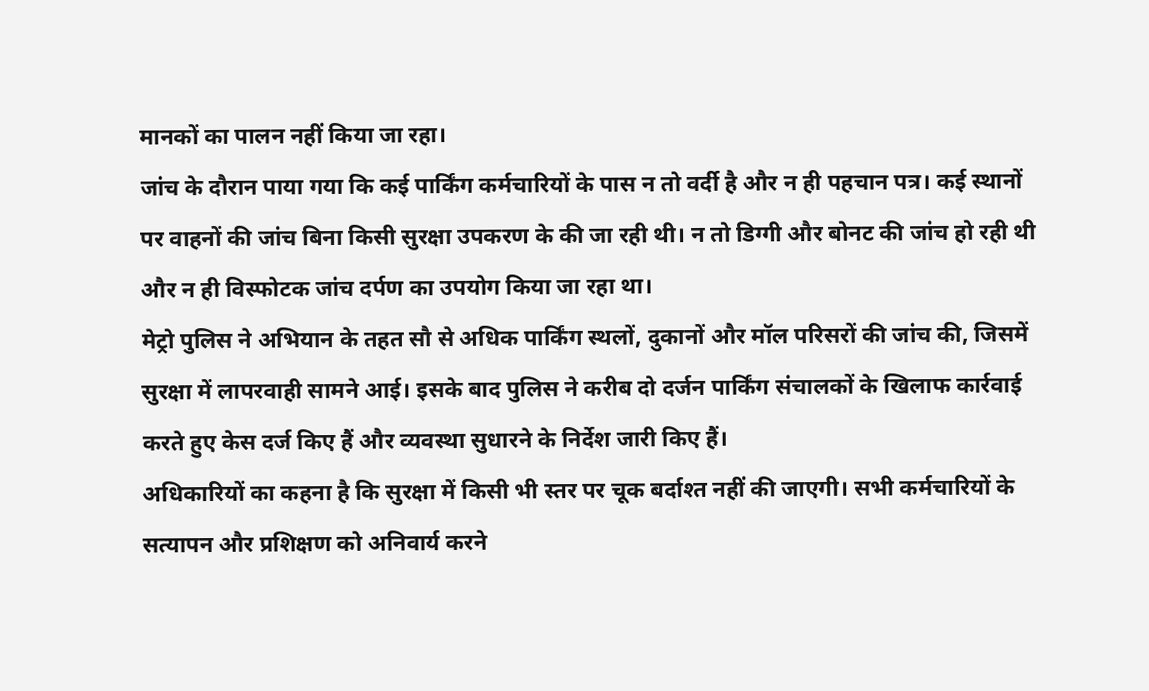मानकों का पालन नहीं किया जा रहा।
जांच के दौरान पाया गया कि कई पार्किंग कर्मचारियों के पास न तो वर्दी है और न ही पहचान पत्र। कई स्थानों पर वाहनों की जांच बिना किसी सुरक्षा उपकरण के की जा रही थी। न तो डिग्गी और बोनट की जांच हो रही थी और न ही विस्फोटक जांच दर्पण का उपयोग किया जा रहा था।
मेट्रो पुलिस ने अभियान के तहत सौ से अधिक पार्किंग स्थलों, दुकानों और मॉल परिसरों की जांच की, जिसमें सुरक्षा में लापरवाही सामने आई। इसके बाद पुलिस ने करीब दो दर्जन पार्किंग संचालकों के खिलाफ कार्रवाई करते हुए केस दर्ज किए हैं और व्यवस्था सुधारने के निर्देश जारी किए हैं।
अधिकारियों का कहना है कि सुरक्षा में किसी भी स्तर पर चूक बर्दाश्त नहीं की जाएगी। सभी कर्मचारियों के सत्यापन और प्रशिक्षण को अनिवार्य करने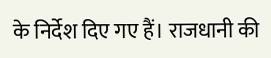के निर्देश दिए गए हैं। राजधानी की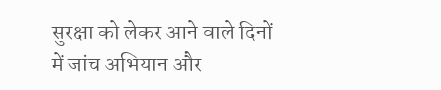सुरक्षा को लेकर आने वाले दिनों में जांच अभियान और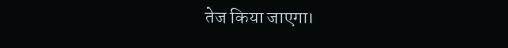तेज किया जाएगा।